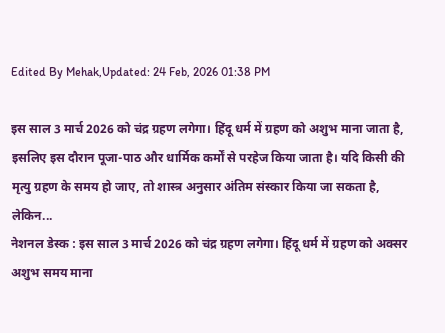Edited By Mehak,Updated: 24 Feb, 2026 01:38 PM

इस साल 3 मार्च 2026 को चंद्र ग्रहण लगेगा। हिंदू धर्म में ग्रहण को अशुभ माना जाता है, इसलिए इस दौरान पूजा-पाठ और धार्मिक कर्मों से परहेज किया जाता है। यदि किसी की मृत्यु ग्रहण के समय हो जाए, तो शास्त्र अनुसार अंतिम संस्कार किया जा सकता है, लेकिन...
नेशनल डेस्क : इस साल 3 मार्च 2026 को चंद्र ग्रहण लगेगा। हिंदू धर्म में ग्रहण को अक्सर अशुभ समय माना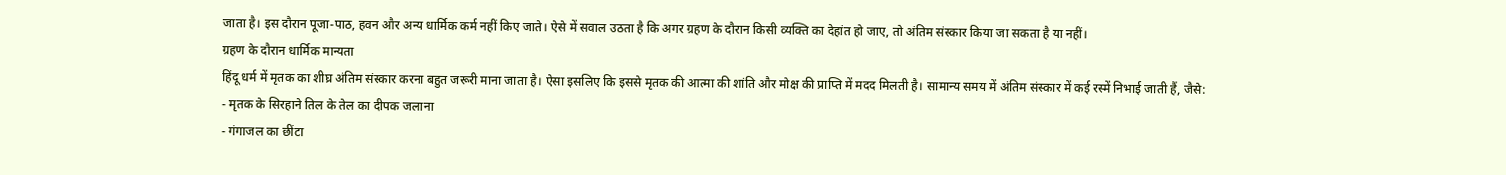जाता है। इस दौरान पूजा-पाठ, हवन और अन्य धार्मिक कर्म नहीं किए जाते। ऐसे में सवाल उठता है कि अगर ग्रहण के दौरान किसी व्यक्ति का देहांत हो जाए, तो अंतिम संस्कार किया जा सकता है या नहीं।
ग्रहण के दौरान धार्मिक मान्यता
हिंदू धर्म में मृतक का शीघ्र अंतिम संस्कार करना बहुत जरूरी माना जाता है। ऐसा इसलिए कि इससे मृतक की आत्मा की शांति और मोक्ष की प्राप्ति में मदद मिलती है। सामान्य समय में अंतिम संस्कार में कई रस्में निभाई जाती हैं, जैसे:
- मृतक के सिरहाने तिल के तेल का दीपक जलाना
- गंगाजल का छींटा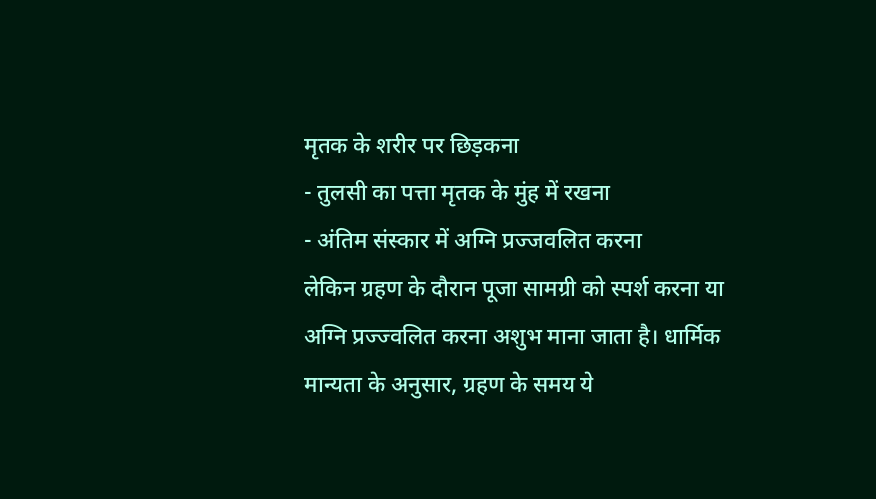मृतक के शरीर पर छिड़कना
- तुलसी का पत्ता मृतक के मुंह में रखना
- अंतिम संस्कार में अग्नि प्रज्जवलित करना
लेकिन ग्रहण के दौरान पूजा सामग्री को स्पर्श करना या अग्नि प्रज्ज्वलित करना अशुभ माना जाता है। धार्मिक मान्यता के अनुसार, ग्रहण के समय ये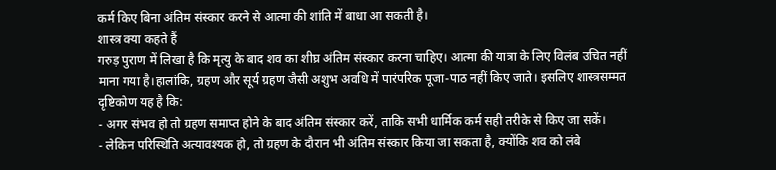कर्म किए बिना अंतिम संस्कार करने से आत्मा की शांति में बाधा आ सकती है।
शास्त्र क्या कहते हैं
गरुड़ पुराण में लिखा है कि मृत्यु के बाद शव का शीघ्र अंतिम संस्कार करना चाहिए। आत्मा की यात्रा के लिए विलंब उचित नहीं माना गया है।हालांकि, ग्रहण और सूर्य ग्रहण जैसी अशुभ अवधि में पारंपरिक पूजा-पाठ नहीं किए जाते। इसलिए शास्त्रसम्मत दृष्टिकोण यह है कि:
- अगर संभव हो तो ग्रहण समाप्त होने के बाद अंतिम संस्कार करें, ताकि सभी धार्मिक कर्म सही तरीके से किए जा सकें।
- लेकिन परिस्थिति अत्यावश्यक हो, तो ग्रहण के दौरान भी अंतिम संस्कार किया जा सकता है, क्योंकि शव को लंबे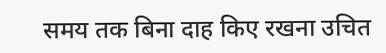समय तक बिना दाह किए रखना उचित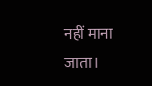नहीं माना जाता।